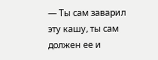— Ты сам заварил эту кашу, ты сам должен ее и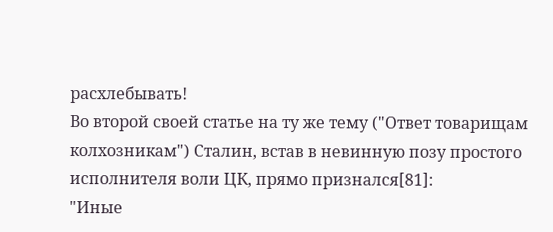расхлебывать!
Во второй своей статье на ту же тему ("Ответ товарищам колхозникам") Сталин, встав в невинную позу простого исполнителя воли ЦК, прямо признался[81]:
"Иные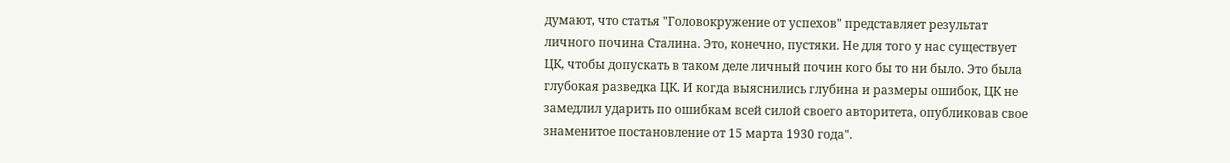думают, что статья "Головокружение от успехов" представляет результат личного почина Сталина. Это, конечно, пустяки. Не для того у нас существует ЦК, чтобы допускать в таком деле личный почин кого бы то ни было. Это была глубокая разведка ЦК. И когда выяснились глубина и размеры ошибок, ЦК не замедлил ударить по ошибкам всей силой своего авторитета, опубликовав свое знаменитое постановление от 15 марта 1930 года".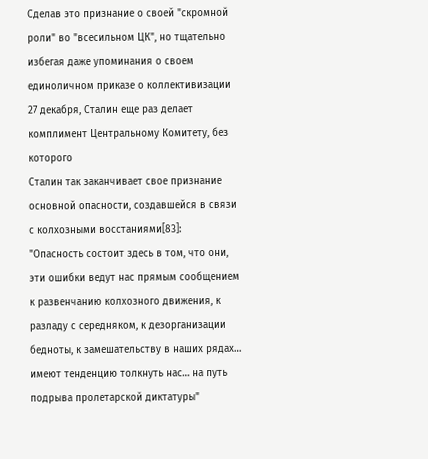Сделав это признание о своей "скромной роли" во "всесильном ЦК", но тщательно избегая даже упоминания о своем единоличном приказе о коллективизации 27 декабря, Сталин еще раз делает комплимент Центральному Комитету, без которого
Сталин так заканчивает свое признание основной опасности, создавшейся в связи с колхозными восстаниями[83]:
"Опасность состоит здесь в том, что они, эти ошибки ведут нас прямым сообщением к развенчанию колхозного движения, к разладу с середняком, к дезорганизации бедноты, к замешательству в наших рядах… имеют тенденцию толкнуть нас… на путь подрыва пролетарской диктатуры"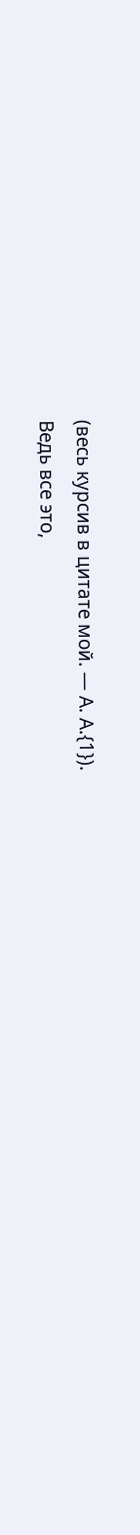(весь курсив в цитате мой. — А. А.{1}).
Ведь все это,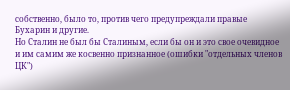собственно, было то, против чего предупреждали правые Бухарин и другие.
Но Сталин не был бы Сталиным, если бы он и это свое очевидное и им самим же косвенно признанное (ошибки "отдельных членов ЦК")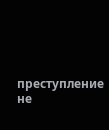преступление не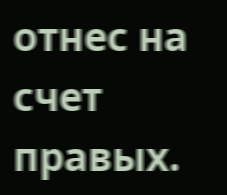отнес на счет правых.